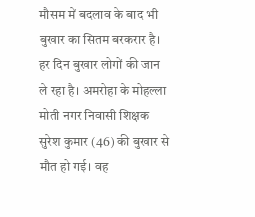मौसम में बदलाव के बाद भी बुखार का सितम बरकरार है। हर दिन बुखार लोगों की जान ले रहा है। अमरोहा के मोहल्ला मोती नगर निवासी शिक्षक सुरेश कुमार (46) की बुखार से मौत हो गई। वह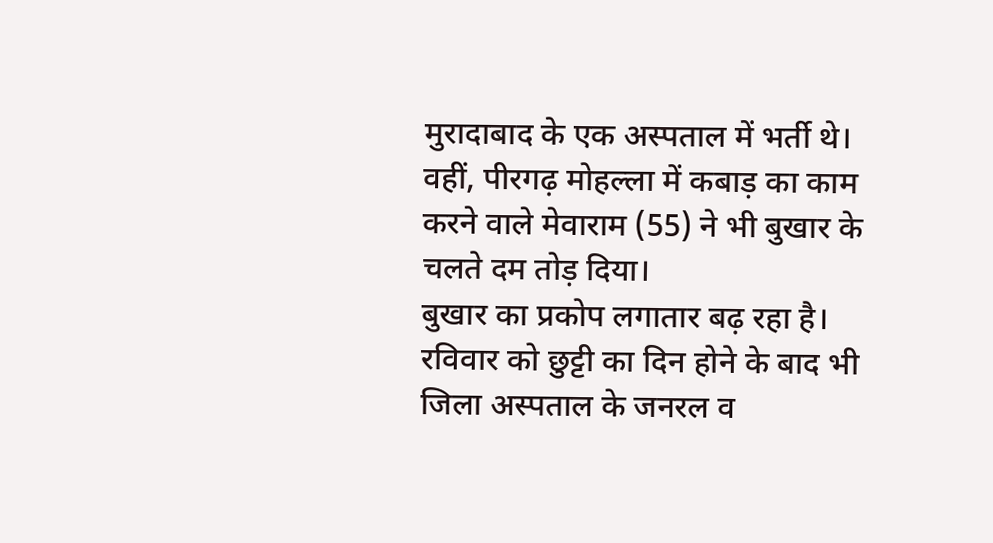मुरादाबाद के एक अस्पताल में भर्ती थे। वहीं, पीरगढ़ मोहल्ला में कबाड़ का काम करने वाले मेवाराम (55) ने भी बुखार के चलते दम तोड़ दिया।
बुखार का प्रकोप लगातार बढ़ रहा है। रविवार को छुट्टी का दिन होने के बाद भी जिला अस्पताल के जनरल व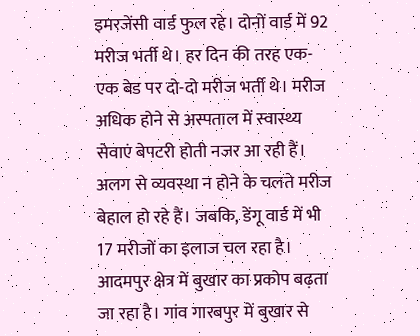इमरजेंसी वार्ड फुल रहे। दोनों वार्ड में 92 मरीज भर्ती थे। हर दिन की तरह एक-एक बेड पर दो-दो मरीज भर्ती थे। मरीज अधिक होने से अस्पताल में स्वास्थ्य सेवाएं बेपटरी होती नजर आ रही हैं। अलग से व्यवस्था न होने के चलते मरीज बेहाल हो रहे हैं। जबकि, डेंगू वार्ड में भी 17 मरीजों का इलाज चल रहा है।
आदमपुर क्षेत्र में बुखार का प्रकोप बढ़ता जा रहा है। गांव गारबपुर में बुखार से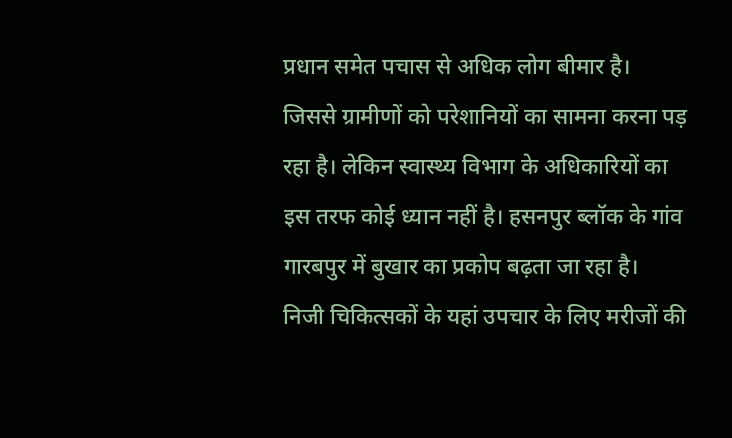प्रधान समेत पचास से अधिक लोग बीमार है। जिससे ग्रामीणों को परेशानियों का सामना करना पड़ रहा है। लेकिन स्वास्थ्य विभाग के अधिकारियों का इस तरफ कोई ध्यान नहीं है। हसनपुर ब्लॉक के गांव गारबपुर में बुखार का प्रकोप बढ़ता जा रहा है।
निजी चिकित्सकों के यहां उपचार के लिए मरीजों की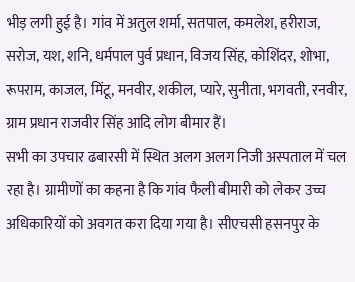भीड़ लगी हुई है। गांव में अतुल शर्मा, सतपाल, कमलेश, हरीराज, सरोज, यश, शनि, धर्मपाल पुर्व प्रधान, विजय सिंह, कोशिंदर, शोभा, रूपराम, काजल, मिंटू, मनवीर, शकील, प्यारे, सुनीता, भगवती, रनवीर, ग्राम प्रधान राजवीर सिंह आदि लोग बीमार हैं।
सभी का उपचार ढबारसी में स्थित अलग अलग निजी अस्पताल में चल रहा है। ग्रामीणों का कहना है कि गांव फैली बीमारी को लेकर उच्च अधिकारियों को अवगत करा दिया गया है। सीएचसी हसनपुर के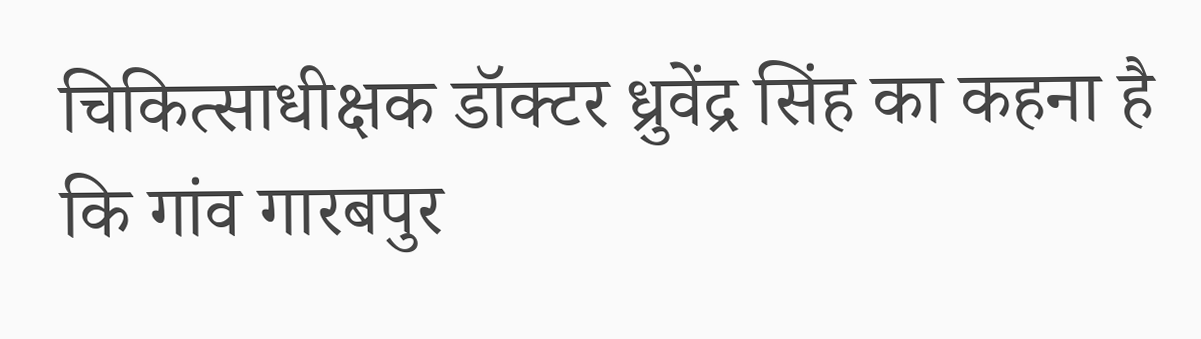चिकित्साधीक्षक डॉक्टर ध्रुवेंद्र सिंह का कहना है कि गांव गारबपुर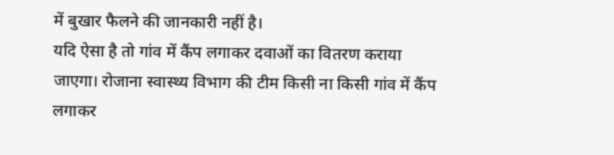में बुखार फैलने की जानकारी नहीं है।
यदि ऐसा है तो गांव में कैंप लगाकर दवाओं का वितरण कराया जाएगा। रोजाना स्वास्थ्य विभाग की टीम किसी ना किसी गांव में कैंप लगाकर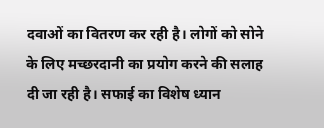दवाओं का वितरण कर रही है। लोगों को सोने के लिए मच्छरदानी का प्रयोग करने की सलाह दी जा रही है। सफाई का विशेष ध्यान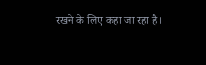रखने के लिए कहा जा रहा है।